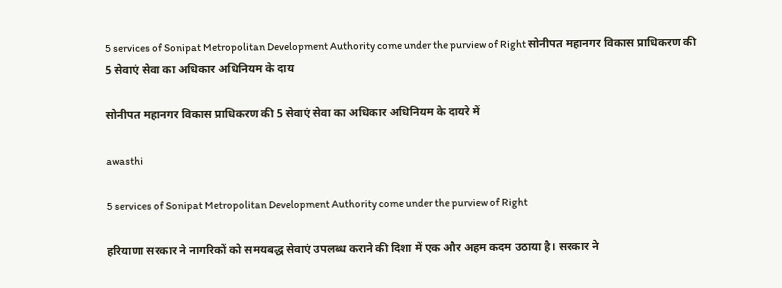5 services of Sonipat Metropolitan Development Authority come under the purview of Right सोनीपत महानगर विकास प्राधिकरण की 5 सेवाएं सेवा का अधिकार अधिनियम के दाय

सोनीपत महानगर विकास प्राधिकरण की 5 सेवाएं सेवा का अधिकार अधिनियम के दायरे में

awasthi

5 services of Sonipat Metropolitan Development Authority come under the purview of Right

हरियाणा सरकार ने नागरिकों को समयबद्ध सेवाएं उपलब्ध कराने की दिशा में एक और अहम कदम उठाया है। सरकार ने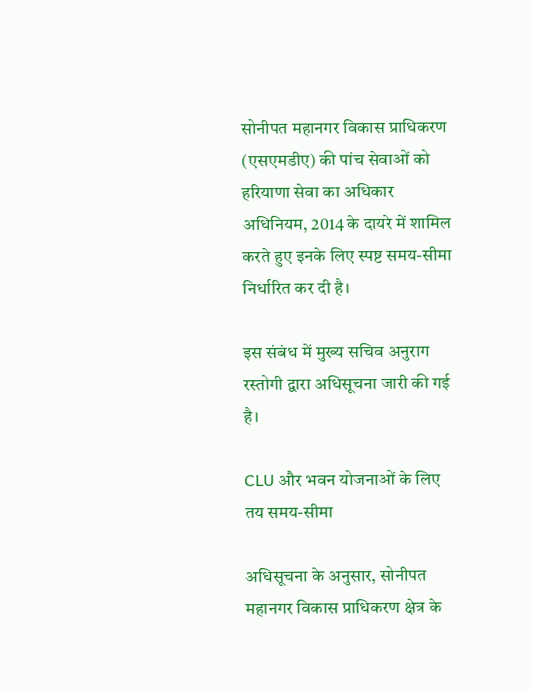सोनीपत महानगर विकास प्राधिकरण (एसएमडीए) की पांच सेवाओं को हरियाणा सेवा का अधिकार अधिनियम, 2014 के दायरे में शामिल करते हुए इनके लिए स्पष्ट समय-सीमा निर्धारित कर दी है।

इस संबंध में मुख्य सचिव अनुराग रस्तोगी द्वारा अधिसूचना जारी की गई है।

CLU और भवन योजनाओं के लिए तय समय-सीमा

अधिसूचना के अनुसार, सोनीपत महानगर विकास प्राधिकरण क्षेत्र के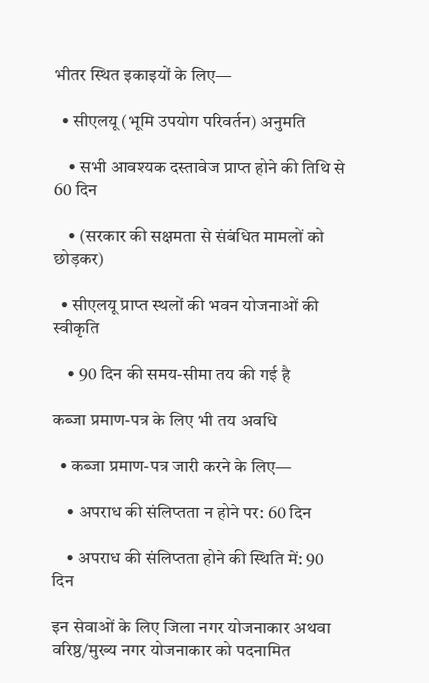भीतर स्थित इकाइयों के लिए—

  • सीएलयू (भूमि उपयोग परिवर्तन) अनुमति

    • सभी आवश्यक दस्तावेज प्राप्त होने की तिथि से 60 दिन

    • (सरकार की सक्षमता से संबंधित मामलों को छोड़कर)

  • सीएलयू प्राप्त स्थलों की भवन योजनाओं की स्वीकृति

    • 90 दिन की समय-सीमा तय की गई है

कब्जा प्रमाण-पत्र के लिए भी तय अवधि

  • कब्जा प्रमाण-पत्र जारी करने के लिए—

    • अपराध की संलिप्तता न होने पर: 60 दिन

    • अपराध की संलिप्तता होने की स्थिति में: 90 दिन

इन सेवाओं के लिए जिला नगर योजनाकार अथवा वरिष्ठ/मुख्य नगर योजनाकार को पदनामित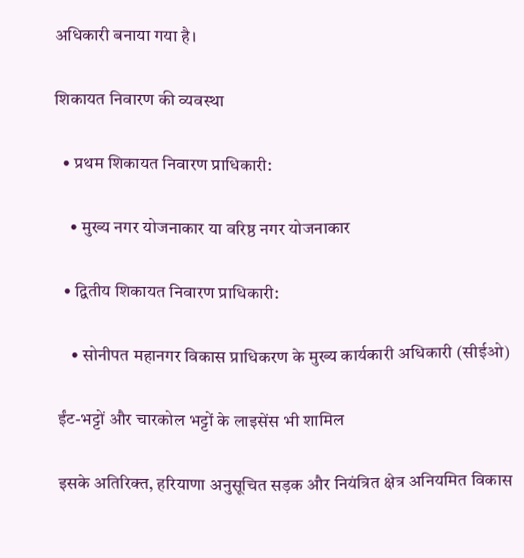अधिकारी बनाया गया है।

शिकायत निवारण की व्यवस्था

  • प्रथम शिकायत निवारण प्राधिकारी:

    • मुख्य नगर योजनाकार या वरिष्ठ नगर योजनाकार

  • द्वितीय शिकायत निवारण प्राधिकारी:

    • सोनीपत महानगर विकास प्राधिकरण के मुख्य कार्यकारी अधिकारी (सीईओ)

ईंट-भट्टों और चारकोल भट्टों के लाइसेंस भी शामिल

इसके अतिरिक्त, हरियाणा अनुसूचित सड़क और नियंत्रित क्षेत्र अनियमित विकास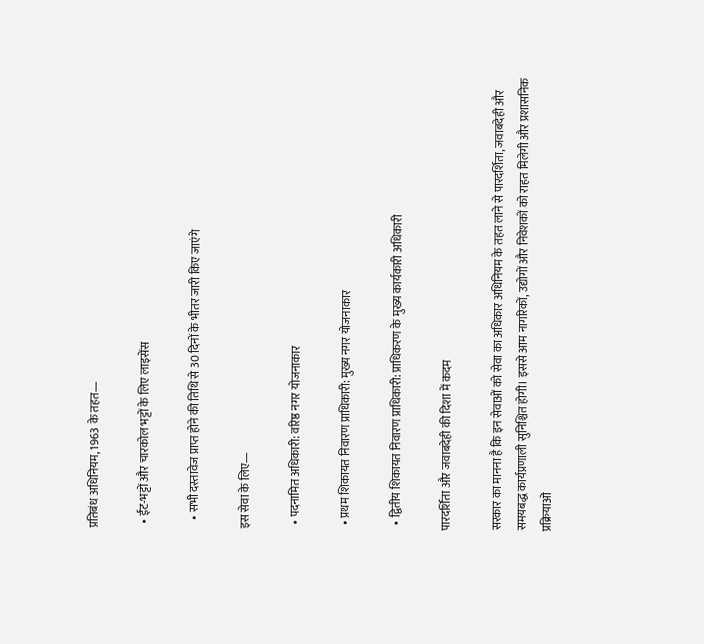प्रतिबंध अधिनियम, 1963 के तहत—

  • ईंट-भट्टों और चारकोल भट्टों के लिए लाइसेंस

    • सभी दस्तावेज प्राप्त होने की तिथि से 30 दिनों के भीतर जारी किए जाएंगे

इस सेवा के लिए—

  • पदनामित अधिकारी: वरिष्ठ नगर योजनाकार

  • प्रथम शिकायत निवारण प्राधिकारी: मुख्य नगर योजनाकार

  • द्वितीय शिकायत निवारण प्राधिकारी: प्राधिकरण के मुख्य कार्यकारी अधिकारी

पारदर्शिता और जवाबदेही की दिशा में कदम

सरकार का मानना है कि इन सेवाओं को सेवा का अधिकार अधिनियम के तहत लाने से पारदर्शिता, जवाबदेही और समयबद्ध कार्यप्रणाली सुनिश्चित होगी। इससे आम नागरिकों, उद्योगों और निवेशकों को राहत मिलेगी और प्रशासनिक प्रक्रियाओं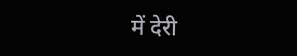में देरी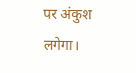पर अंकुश लगेगा।